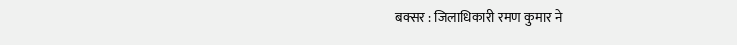बक्सर : जिलाधिकारी रमण कुमार ने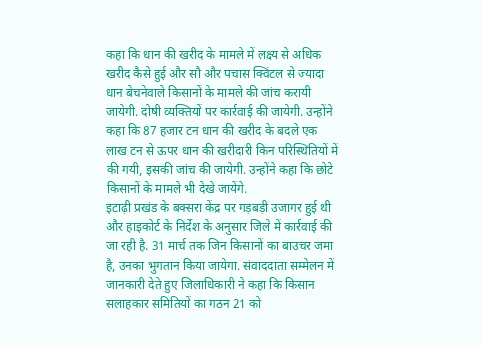कहा कि धान की खरीद के मामले में लक्ष्य से अधिक खरीद कैसे हुई और सौ और पचास क्विंटल से ज्यादा धान बेचनेवाले किसानों के मामले की जांच करायी जायेगी. दोषी व्यक्तियों पर कार्रवाई की जायेगी. उन्होंने कहा कि 87 हजार टन धान की खरीद के बदले एक लाख टन से ऊपर धान की खरीदारी किन परिस्थितियों में की गयी, इसकी जांच की जायेगी. उन्होंने कहा कि छोटे किसानों के मामले भी देखे जायेंगे.
इटाढ़ी प्रखंड के बक्सरा केंद्र पर गड़बड़ी उजागर हुई थी और हाइकोर्ट के निर्देश के अनुसार जिले में कार्रवाई की जा रही है. 31 मार्च तक जिन किसानों का बाउचर जमा है, उनका भुगतान किया जायेगा. संवाददाता सम्मेलन में जानकारी देते हुए जिलाधिकारी ने कहा कि किसान सलाहकार समितियों का गठन 21 को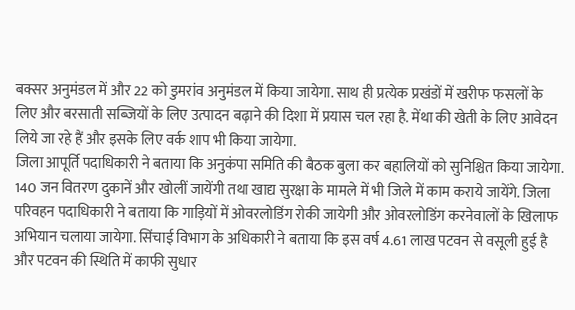बक्सर अनुमंडल में और 22 को डुमरांव अनुमंडल में किया जायेगा. साथ ही प्रत्येक प्रखंडों में खरीफ फसलों के लिए और बरसाती सब्जियों के लिए उत्पादन बढ़ाने की दिशा में प्रयास चल रहा है. मेंथा की खेती के लिए आवेदन लिये जा रहे हैं और इसके लिए वर्क शाप भी किया जायेगा.
जिला आपूर्ति पदाधिकारी ने बताया कि अनुकंपा समिति की बैठक बुला कर बहालियों को सुनिश्चित किया जायेगा. 140 जन वितरण दुकानें और खोलीं जायेंगी तथा खाद्य सुरक्षा के मामले में भी जिले में काम कराये जायेंगे. जिला परिवहन पदाधिकारी ने बताया कि गाड़ियों में ओवरलोडिंग रोकी जायेगी और ओवरलोडिंग करनेवालों के खिलाफ अभियान चलाया जायेगा. सिंचाई विभाग के अधिकारी ने बताया कि इस वर्ष 4.61 लाख पटवन से वसूली हुई है और पटवन की स्थिति में काफी सुधार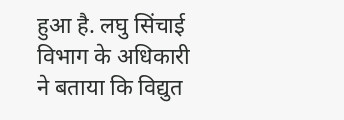हुआ है. लघु सिंचाई विभाग के अधिकारी ने बताया कि विद्युत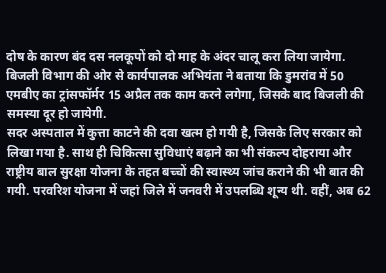दोष के कारण बंद दस नलकूपों को दो माह के अंदर चालू करा लिया जायेगा. बिजली विभाग की ओर से कार्यपालक अभियंता ने बताया कि डुमरांव में 50 एमबीए का ट्रांसफॉर्मर 15 अप्रैल तक काम करने लगेगा, जिसके बाद बिजली की समस्या दूर हो जायेगी.
सदर अस्पताल में कुत्ता काटने की दवा खत्म हो गयी है, जिसके लिए सरकार को लिखा गया है. साथ ही चिकित्सा सुविधाएं बढ़ाने का भी संकल्प दोहराया और राष्ट्रीय बाल सुरक्षा योजना के तहत बच्चों की स्वास्थ्य जांच कराने की भी बात की गयी. परवरिश योजना में जहां जिले में जनवरी में उपलब्धि शून्य थी. वहीं, अब 62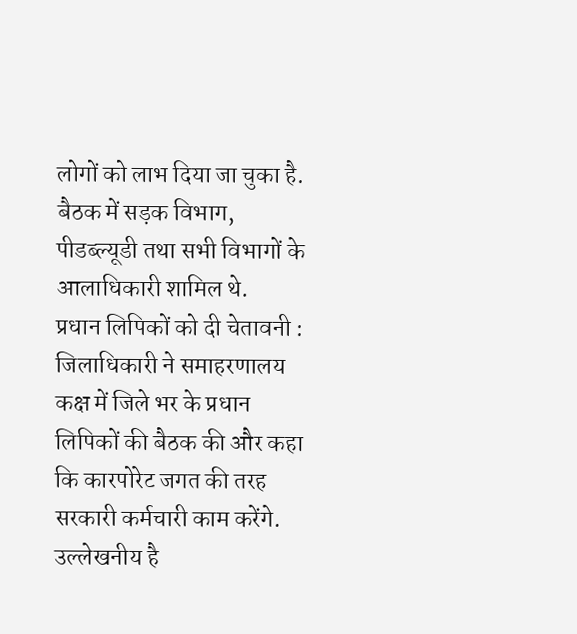लोगों को लाभ दिया जा चुका है. बैठक में सड़क विभाग, पीडब्ल्यूडी तथा सभी विभागों के आलाधिकारी शामिल थे.
प्रधान लिपिकों को दी चेतावनी : जिलाधिकारी ने समाहरणालय कक्ष में जिले भर के प्रधान लिपिकों की बैठक की और कहा कि कारपोरेट जगत की तरह सरकारी कर्मचारी काम करेंगे. उल्लेखनीय है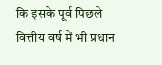कि इसके पूर्व पिछले वित्तीय वर्ष में भी प्रधान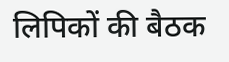लिपिकों की बैठक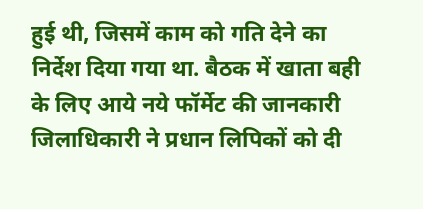हुई थी, जिसमें काम को गति देने का निर्देश दिया गया था. बैठक में खाता बही के लिए आये नये फॉर्मेट की जानकारी जिलाधिकारी ने प्रधान लिपिकों को दी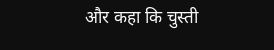और कहा कि चुस्ती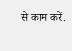से काम करें.